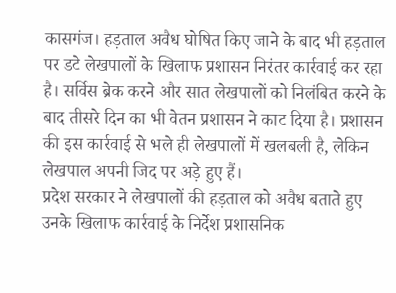कासगंज। हड़ताल अवैध घोषित किए जाने के बाद भी हड़ताल पर डटे लेखपालों के खिलाफ प्रशासन निरंतर कार्रवाई कर रहा है। सर्विस ब्रेक करने और सात लेखपालों को निलंबित करने के बाद तीसरे दिन का भी वेतन प्रशासन ने काट दिया है। प्रशासन की इस कार्रवाई से भले ही लेखपालों में खलबली है, लेकिन लेखपाल अपनी जिद पर अड़े हुए हैं।
प्रदेश सरकार ने लेखपालों की हड़ताल को अवैध बताते हुए उनके खिलाफ कार्रवाई के निर्देश प्रशासनिक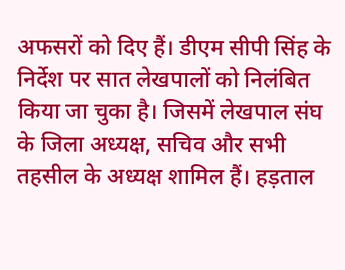अफसरों को दिए हैं। डीएम सीपी सिंह के निर्देश पर सात लेखपालों को निलंबित किया जा चुका है। जिसमें लेखपाल संघ के जिला अध्यक्ष, सचिव और सभी तहसील के अध्यक्ष शामिल हैं। हड़ताल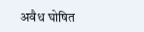अवैध घोषित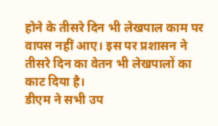होने के तीसरे दिन भी लेखपाल काम पर वापस नहीं आए। इस पर प्रशासन ने तीसरे दिन का वेतन भी लेखपालों का काट दिया है।
डीएम ने सभी उप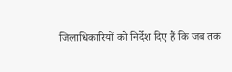जिलाधिकारियों को निर्देश दिए हैं कि जब तक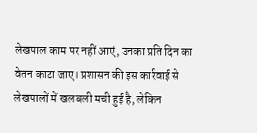लेखपाल काम पर नहीं आएं, उनका प्रति दिन का वेतन काटा जाए। प्रशासन की इस कार्रवाई से लेखपालों में खलबली मची हुई है, लेकिन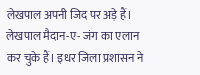लेखपाल अपनी जिद पर अड़े हैं। लेखपाल मैदान-ए- जंग का एलान कर चुके हैं। इधर जिला प्रशासन ने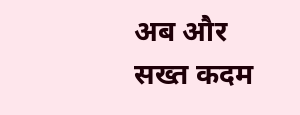अब और सख्त कदम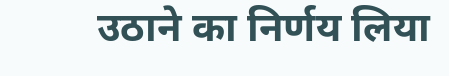उठाने का निर्णय लिया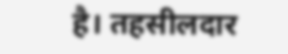है। तहसीलदार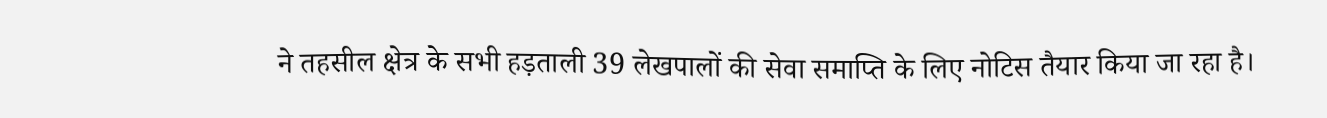ने तहसील क्षेत्र के सभी हड़ताली 39 लेखपालों की सेवा समाप्ति के लिए नोटिस तैयार किया जा रहा है।